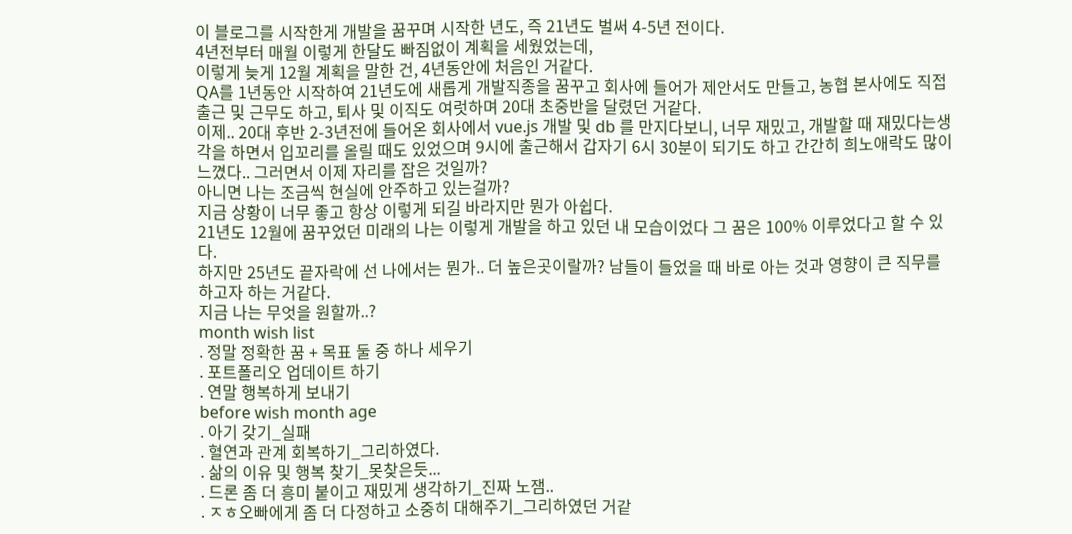이 블로그를 시작한게 개발을 꿈꾸며 시작한 년도, 즉 21년도 벌써 4-5년 전이다.
4년전부터 매월 이렇게 한달도 빠짐없이 계획을 세웠었는데,
이렇게 늦게 12월 계획을 말한 건, 4년동안에 처음인 거같다.
QA를 1년동안 시작하여 21년도에 새롭게 개발직종을 꿈꾸고 회사에 들어가 제안서도 만들고, 농협 본사에도 직접 출근 및 근무도 하고, 퇴사 및 이직도 여럿하며 20대 초중반을 달렸던 거같다.
이제.. 20대 후반 2-3년전에 들어온 회사에서 vue.js 개발 및 db 를 만지다보니, 너무 재밌고, 개발할 때 재밌다는생각을 하면서 입꼬리를 올릴 때도 있었으며 9시에 출근해서 갑자기 6시 30분이 되기도 하고 간간히 희노애락도 많이 느꼈다.. 그러면서 이제 자리를 잡은 것일까?
아니면 나는 조금씩 현실에 안주하고 있는걸까?
지금 상황이 너무 좋고 항상 이렇게 되길 바라지만 뭔가 아쉽다.
21년도 12월에 꿈꾸었던 미래의 나는 이렇게 개발을 하고 있던 내 모습이었다 그 꿈은 100% 이루었다고 할 수 있다.
하지만 25년도 끝자락에 선 나에서는 뭔가.. 더 높은곳이랄까? 남들이 들었을 때 바로 아는 것과 영향이 큰 직무를 하고자 하는 거같다.
지금 나는 무엇을 원할까..?
month wish list
. 정말 정확한 꿈 + 목표 둘 중 하나 세우기
. 포트폴리오 업데이트 하기
. 연말 행복하게 보내기
before wish month age
. 아기 갖기_실패
. 혈연과 관계 회복하기_그리하였다.
. 삶의 이유 및 행복 찾기_못찾은듯...
. 드론 좀 더 흥미 붙이고 재밌게 생각하기_진짜 노잼..
. ㅈㅎ오빠에게 좀 더 다정하고 소중히 대해주기_그리하였던 거같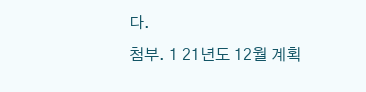다.
첨부. 1 21년도 12월 계획